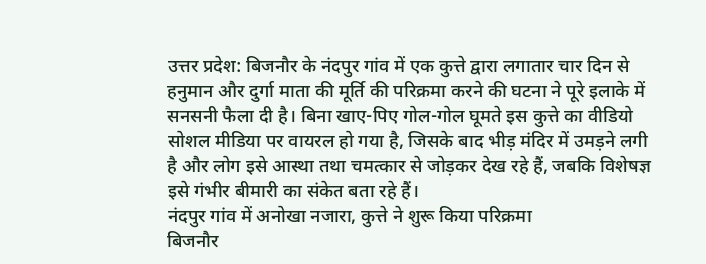उत्तर प्रदेश: बिजनौर के नंदपुर गांव में एक कुत्ते द्वारा लगातार चार दिन से हनुमान और दुर्गा माता की मूर्ति की परिक्रमा करने की घटना ने पूरे इलाके में सनसनी फैला दी है। बिना खाए-पिए गोल-गोल घूमते इस कुत्ते का वीडियो सोशल मीडिया पर वायरल हो गया है, जिसके बाद भीड़ मंदिर में उमड़ने लगी है और लोग इसे आस्था तथा चमत्कार से जोड़कर देख रहे हैं, जबकि विशेषज्ञ इसे गंभीर बीमारी का संकेत बता रहे हैं।
नंदपुर गांव में अनोखा नजारा, कुत्ते ने शुरू किया परिक्रमा
बिजनौर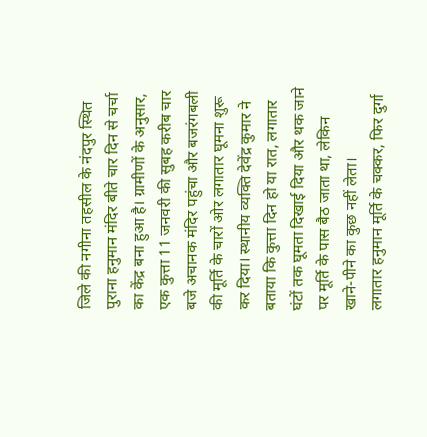जिले की नगीना तहसील के नंदपुर स्थित पुराना हनुमान मंदिर बीते चार दिन से चर्चा का केंद्र बना हुआ है। ग्रामीणों के अनुसार, एक कुत्ता 11 जनवरी की सुबह करीब चार बजे अचानक मंदिर पहुंचा और बजरंगबली की मूर्ति के चारों ओर लगातार घूमना शुरू कर दिया। स्थानीय व्यक्ति देवेंद्र कुमार ने बताया कि कुत्ता दिन हो या रात, लगातार घंटों तक घूमता दिखाई दिया और थक जाने पर मूर्ति के पास बैठ जाता था, लेकिन खाने-पीने का कुछ नहीं लेता।
लगातार हनुमान मूर्ति के चक्कर, फिर दुर्गा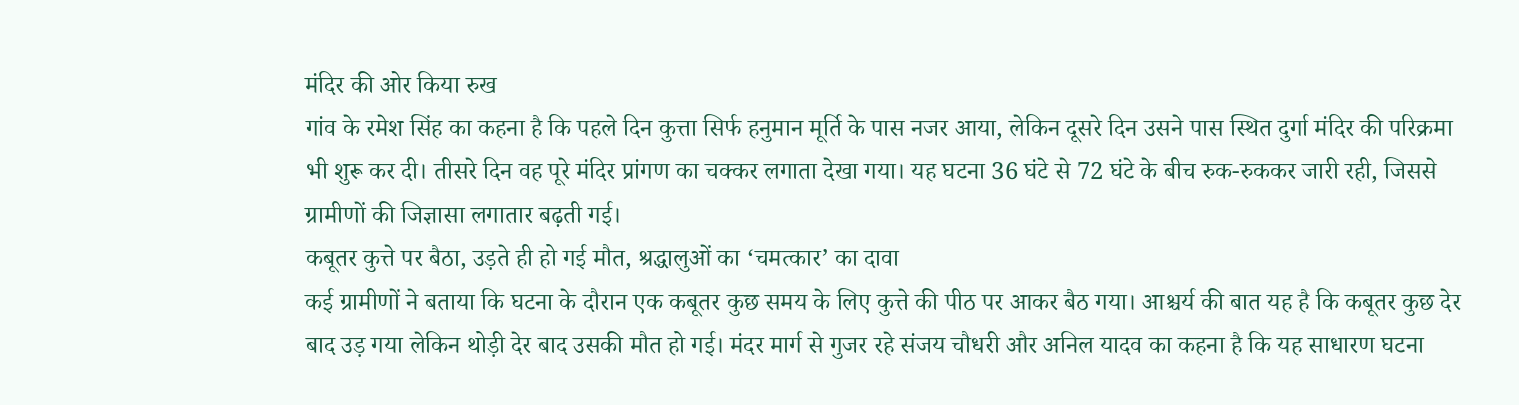मंदिर की ओर किया रुख
गांव के रमेश सिंह का कहना है कि पहले दिन कुत्ता सिर्फ हनुमान मूर्ति के पास नजर आया, लेकिन दूसरे दिन उसने पास स्थित दुर्गा मंदिर की परिक्रमा भी शुरू कर दी। तीसरे दिन वह पूरे मंदिर प्रांगण का चक्कर लगाता देखा गया। यह घटना 36 घंटे से 72 घंटे के बीच रुक-रुककर जारी रही, जिससे ग्रामीणों की जिज्ञासा लगातार बढ़ती गई।
कबूतर कुत्ते पर बैठा, उड़ते ही हो गई मौत, श्रद्धालुओं का ‘चमत्कार’ का दावा
कई ग्रामीणों ने बताया कि घटना के दौरान एक कबूतर कुछ समय के लिए कुत्ते की पीठ पर आकर बैठ गया। आश्चर्य की बात यह है कि कबूतर कुछ देर बाद उड़ गया लेकिन थोड़ी देर बाद उसकी मौत हो गई। मंदर मार्ग से गुजर रहे संजय चौधरी और अनिल यादव का कहना है कि यह साधारण घटना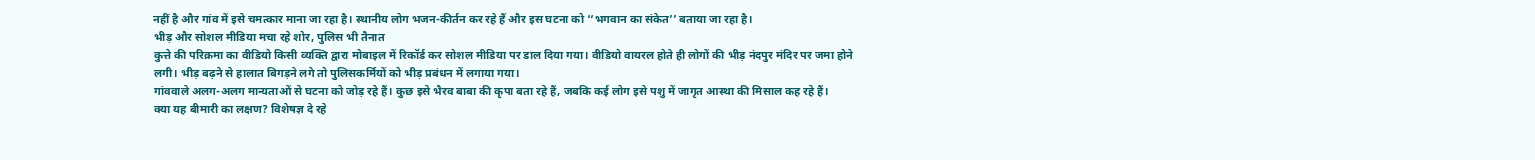नहीं है और गांव में इसे चमत्कार माना जा रहा है। स्थानीय लोग भजन-कीर्तन कर रहे हैं और इस घटना को ‘‘भगवान का संकेत’’ बताया जा रहा है।
भीड़ और सोशल मीडिया मचा रहे शोर, पुलिस भी तैनात
कुत्ते की परिक्रमा का वीडियो किसी व्यक्ति द्वारा मोबाइल में रिकॉर्ड कर सोशल मीडिया पर डाल दिया गया। वीडियो वायरल होते ही लोगों की भीड़ नंदपुर मंदिर पर जमा होने लगी। भीड़ बढ़ने से हालात बिगड़ने लगे तो पुलिसकर्मियों को भीड़ प्रबंधन में लगाया गया।
गांववाले अलग-अलग मान्यताओं से घटना को जोड़ रहे हैं। कुछ इसे भैरव बाबा की कृपा बता रहे हैं, जबकि कई लोग इसे पशु में जागृत आस्था की मिसाल कह रहे हैं।
क्या यह बीमारी का लक्षण? विशेषज्ञ दे रहे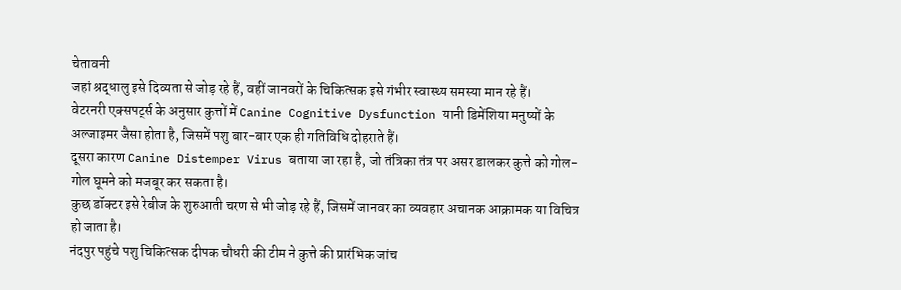चेतावनी
जहां श्रद्धालु इसे दिव्यता से जोड़ रहे हैं, वहीं जानवरों के चिकित्सक इसे गंभीर स्वास्थ्य समस्या मान रहे हैं।
वेटरनरी एक्सपर्ट्स के अनुसार कुत्तों में Canine Cognitive Dysfunction यानी डिमेंशिया मनुष्यों के अल्जाइमर जैसा होता है, जिसमें पशु बार-बार एक ही गतिविधि दोहराते हैं।
दूसरा कारण Canine Distemper Virus बताया जा रहा है, जो तंत्रिका तंत्र पर असर डालकर कुत्ते को गोल-गोल घूमने को मजबूर कर सकता है।
कुछ डॉक्टर इसे रेबीज के शुरुआती चरण से भी जोड़ रहे हैं, जिसमें जानवर का व्यवहार अचानक आक्रामक या विचित्र हो जाता है।
नंदपुर पहुंचे पशु चिकित्सक दीपक चौधरी की टीम ने कुत्ते की प्रारंभिक जांच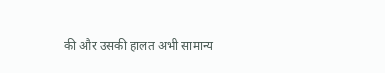की और उसकी हालत अभी सामान्य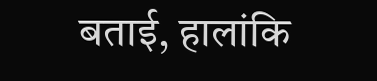बताई, हालांकि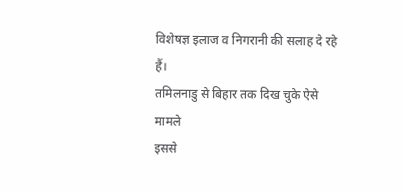विशेषज्ञ इलाज व निगरानी की सलाह दे रहे हैं।
तमिलनाडु से बिहार तक दिख चुके ऐसे मामले
इससे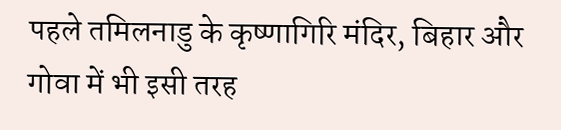पहले तमिलनाडु के कृष्णागिरि मंदिर, बिहार और गोवा में भी इसी तरह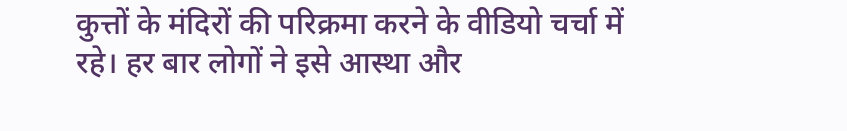कुत्तों के मंदिरों की परिक्रमा करने के वीडियो चर्चा में रहे। हर बार लोगों ने इसे आस्था और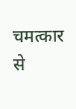चमत्कार से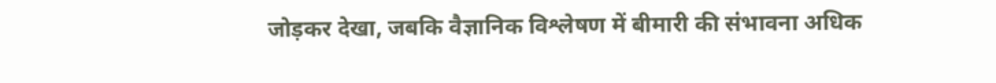जोड़कर देखा, जबकि वैज्ञानिक विश्लेषण में बीमारी की संभावना अधिक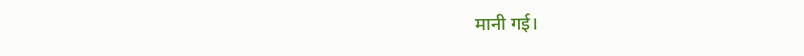मानी गई।